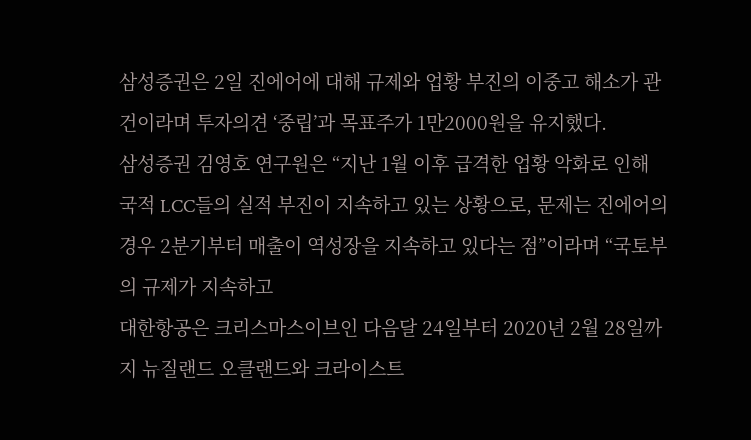삼성증권은 2일 진에어에 대해 규제와 업황 부진의 이중고 해소가 관건이라며 투자의견 ‘중립’과 목표주가 1만2000원을 유지했다.
삼성증권 김영호 연구원은 “지난 1월 이후 급격한 업황 악화로 인해 국적 LCC들의 실적 부진이 지속하고 있는 상황으로, 문제는 진에어의 경우 2분기부터 매출이 역성장을 지속하고 있다는 점”이라며 “국토부의 규제가 지속하고
대한항공은 크리스마스이브인 다음달 24일부터 2020년 2월 28일까지 뉴질랜드 오클랜드와 크라이스트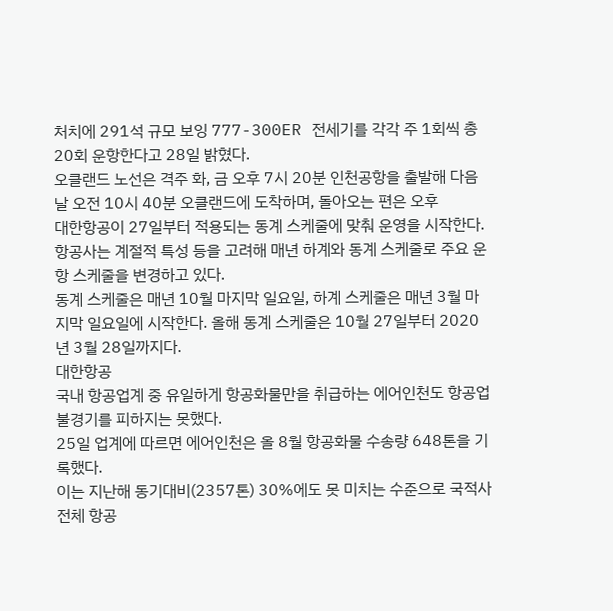처치에 291석 규모 보잉 777-300ER 전세기를 각각 주 1회씩 총 20회 운항한다고 28일 밝혔다.
오클랜드 노선은 격주 화, 금 오후 7시 20분 인천공항을 출발해 다음날 오전 10시 40분 오클랜드에 도착하며, 돌아오는 편은 오후
대한항공이 27일부터 적용되는 동계 스케줄에 맞춰 운영을 시작한다.
항공사는 계절적 특성 등을 고려해 매년 하계와 동계 스케줄로 주요 운항 스케줄을 변경하고 있다.
동계 스케줄은 매년 10월 마지막 일요일, 하계 스케줄은 매년 3월 마지막 일요일에 시작한다. 올해 동계 스케줄은 10월 27일부터 2020년 3월 28일까지다.
대한항공
국내 항공업계 중 유일하게 항공화물만을 취급하는 에어인천도 항공업 불경기를 피하지는 못했다.
25일 업계에 따르면 에어인천은 올 8월 항공화물 수송량 648톤을 기록했다.
이는 지난해 동기대비(2357톤) 30%에도 못 미치는 수준으로 국적사 전체 항공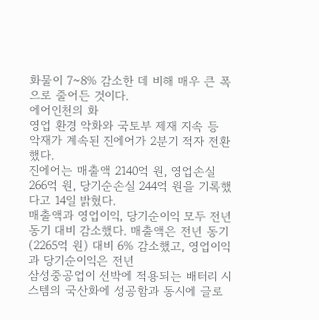화물이 7~8% 감소한 데 비해 매우 큰 폭으로 줄어든 것이다.
에어인천의 화
영업 환경 악화와 국토부 제재 지속 등 악재가 계속된 진에어가 2분기 적자 전환했다.
진에어는 매출액 2140억 원, 영업손실 266억 원, 당기순손실 244억 원을 기록했다고 14일 밝혔다.
매출액과 영업이익, 당기순이익 모두 전년 동기 대비 감소했다. 매출액은 전년 동기(2265억 원) 대비 6% 감소했고, 영업이익과 당기순이익은 전년
삼성중공업이 선박에 적용되는 배터리 시스템의 국산화에 성공함과 동시에 글로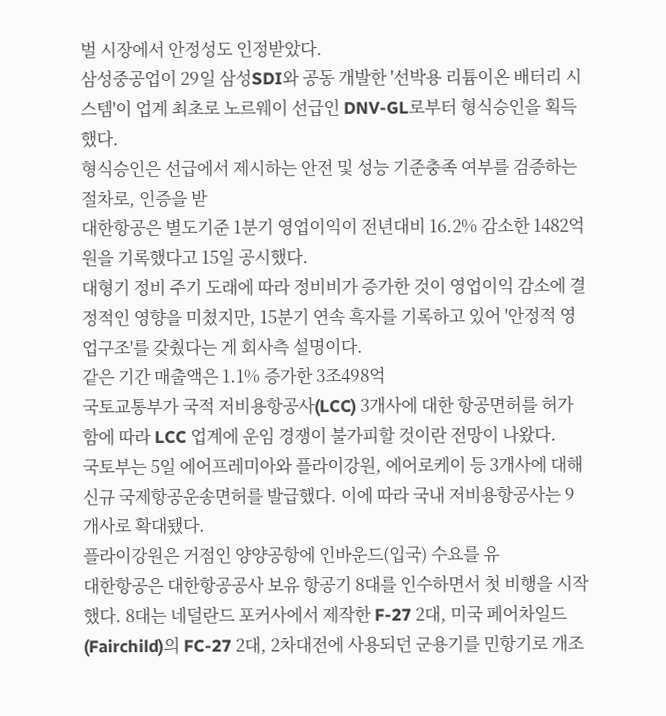벌 시장에서 안정성도 인정받았다.
삼성중공업이 29일 삼성SDI와 공동 개발한 '선박용 리튬이온 배터리 시스템'이 업계 최초로 노르웨이 선급인 DNV-GL로부터 형식승인을 획득했다.
형식승인은 선급에서 제시하는 안전 및 성능 기준충족 여부를 검증하는 절차로, 인증을 받
대한항공은 별도기준 1분기 영업이익이 전년대비 16.2% 감소한 1482억 원을 기록했다고 15일 공시했다.
대형기 정비 주기 도래에 따라 정비비가 증가한 것이 영업이익 감소에 결정적인 영향을 미쳤지만, 15분기 연속 흑자를 기록하고 있어 '안정적 영업구조'를 갖췄다는 게 회사측 설명이다.
같은 기간 매출액은 1.1% 증가한 3조498억
국토교통부가 국적 저비용항공사(LCC) 3개사에 대한 항공면허를 허가함에 따라 LCC 업계에 운임 경쟁이 불가피할 것이란 전망이 나왔다.
국토부는 5일 에어프레미아와 플라이강원, 에어로케이 등 3개사에 대해 신규 국제항공운송면허를 발급했다. 이에 따라 국내 저비용항공사는 9개사로 확대됐다.
플라이강원은 거점인 양양공항에 인바운드(입국) 수요를 유
대한항공은 대한항공공사 보유 항공기 8대를 인수하면서 첫 비행을 시작했다. 8대는 네덜란드 포커사에서 제작한 F-27 2대, 미국 페어차일드(Fairchild)의 FC-27 2대, 2차대전에 사용되던 군용기를 민항기로 개조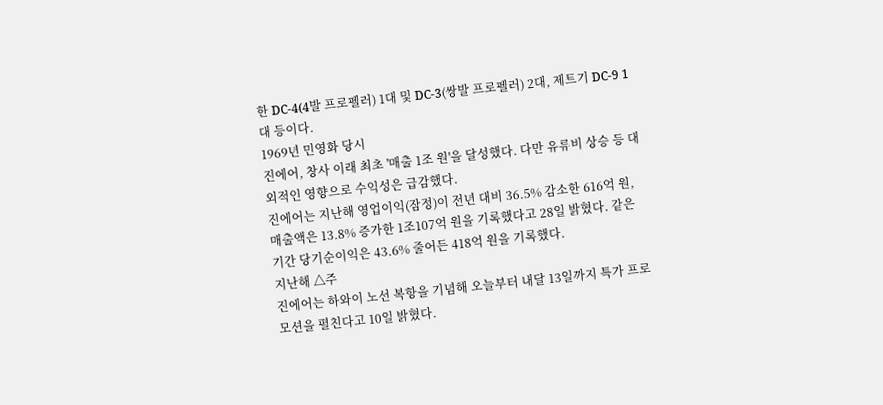한 DC-4(4발 프로펠러) 1대 및 DC-3(쌍발 프로펠러) 2대, 제트기 DC-9 1대 등이다.
1969년 민영화 당시
진에어, 창사 이래 최초 '매출 1조 원'을 달성했다. 다만 유류비 상승 등 대외적인 영향으로 수익성은 급감했다.
진에어는 지난해 영업이익(잠정)이 전년 대비 36.5% 감소한 616억 원, 매출액은 13.8% 증가한 1조107억 원을 기록했다고 28일 밝혔다. 같은 기간 당기순이익은 43.6% 줄어든 418억 원을 기록했다.
지난해 △주
진에어는 하와이 노선 복항을 기념해 오늘부터 내달 13일까지 특가 프로모션을 펼친다고 10일 밝혔다.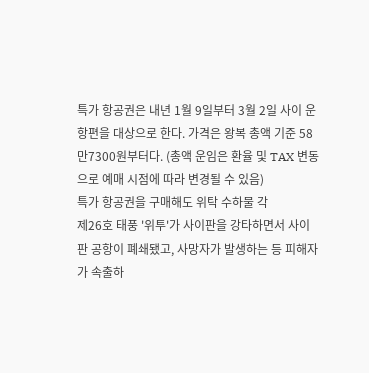특가 항공권은 내년 1월 9일부터 3월 2일 사이 운항편을 대상으로 한다. 가격은 왕복 총액 기준 58만7300원부터다. (총액 운임은 환율 및 TAX 변동으로 예매 시점에 따라 변경될 수 있음)
특가 항공권을 구매해도 위탁 수하물 각
제26호 태풍 '위투'가 사이판을 강타하면서 사이판 공항이 폐쇄됐고, 사망자가 발생하는 등 피해자가 속출하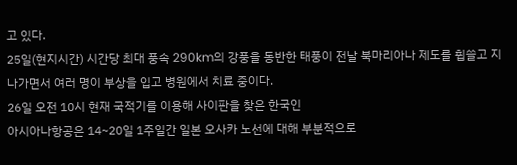고 있다.
25일(현지시간) 시간당 최대 풍속 290km의 강풍을 동반한 태풍이 전날 북마리아나 제도를 휩쓸고 지나가면서 여러 명이 부상을 입고 병원에서 치료 중이다.
26일 오전 10시 현재 국적기를 이용해 사이판을 찾은 한국인
아시아나항공은 14~20일 1주일간 일본 오사카 노선에 대해 부분적으로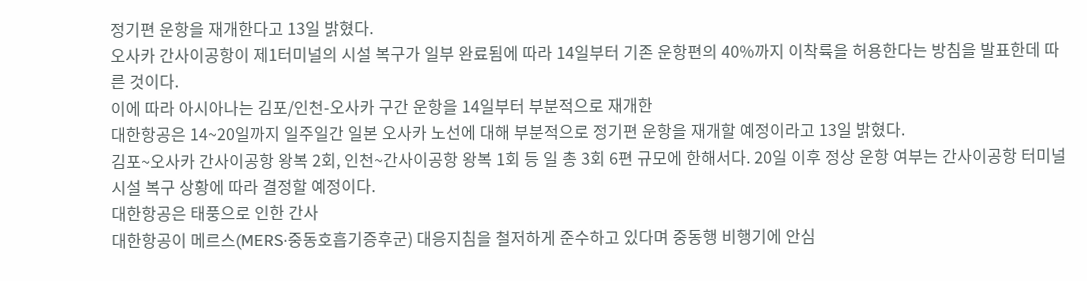정기편 운항을 재개한다고 13일 밝혔다.
오사카 간사이공항이 제1터미널의 시설 복구가 일부 완료됨에 따라 14일부터 기존 운항편의 40%까지 이착륙을 허용한다는 방침을 발표한데 따른 것이다.
이에 따라 아시아나는 김포/인천-오사카 구간 운항을 14일부터 부분적으로 재개한
대한항공은 14~20일까지 일주일간 일본 오사카 노선에 대해 부분적으로 정기편 운항을 재개할 예정이라고 13일 밝혔다.
김포~오사카 간사이공항 왕복 2회, 인천~간사이공항 왕복 1회 등 일 총 3회 6편 규모에 한해서다. 20일 이후 정상 운항 여부는 간사이공항 터미널 시설 복구 상황에 따라 결정할 예정이다.
대한항공은 태풍으로 인한 간사
대한항공이 메르스(MERS·중동호흡기증후군) 대응지침을 철저하게 준수하고 있다며 중동행 비행기에 안심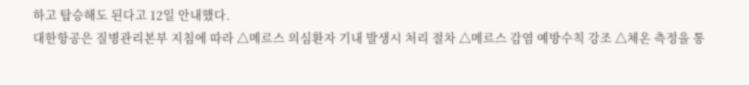하고 탑승해도 된다고 12일 안내했다.
대한항공은 질병관리본부 지침에 따라 △메르스 의심환자 기내 발생시 처리 절차 △메르스 감염 예방수칙 강조 △체온 측정을 통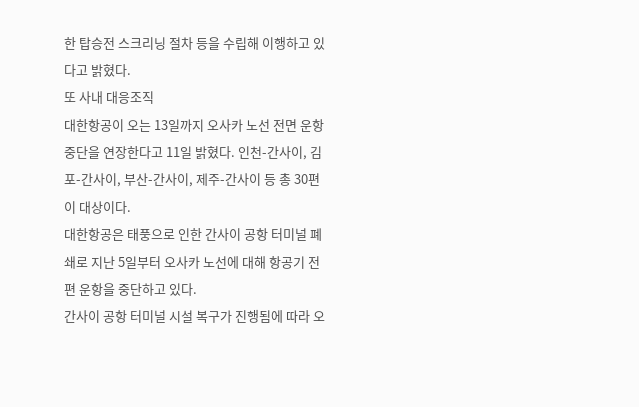한 탑승전 스크리닝 절차 등을 수립해 이행하고 있다고 밝혔다.
또 사내 대응조직
대한항공이 오는 13일까지 오사카 노선 전면 운항 중단을 연장한다고 11일 밝혔다. 인천-간사이, 김포-간사이, 부산-간사이, 제주-간사이 등 총 30편이 대상이다.
대한항공은 태풍으로 인한 간사이 공항 터미널 폐쇄로 지난 5일부터 오사카 노선에 대해 항공기 전편 운항을 중단하고 있다.
간사이 공항 터미널 시설 복구가 진행됨에 따라 오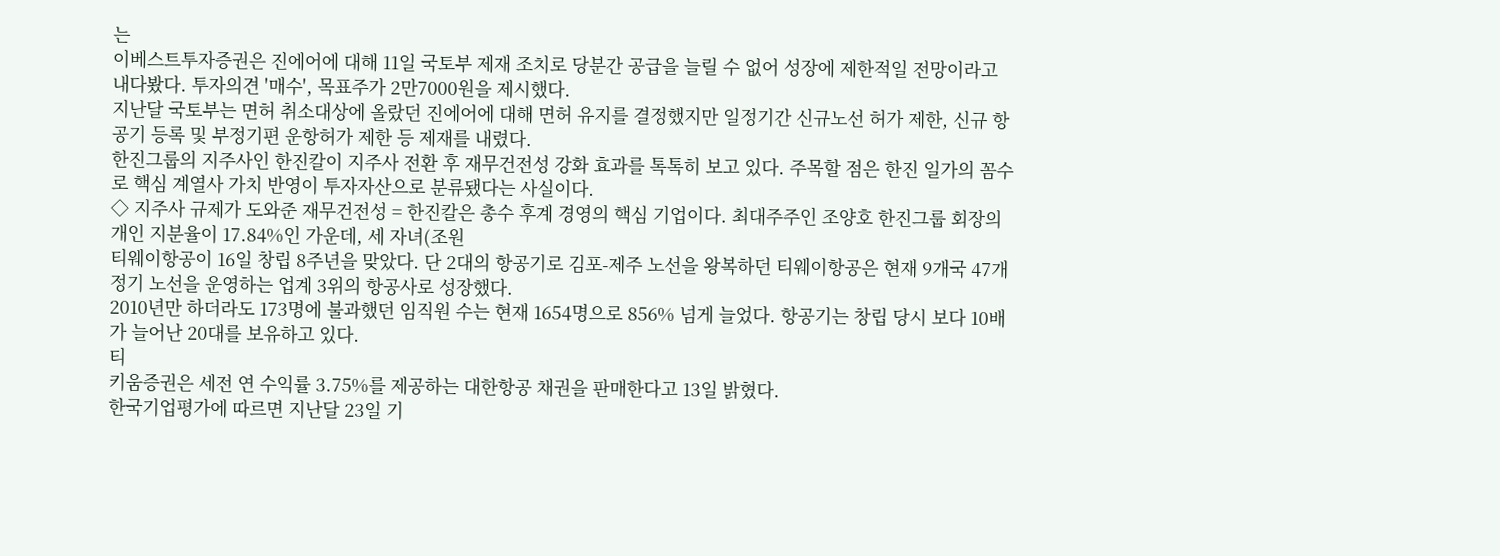는
이베스트투자증권은 진에어에 대해 11일 국토부 제재 조치로 당분간 공급을 늘릴 수 없어 성장에 제한적일 전망이라고 내다봤다. 투자의견 '매수', 목표주가 2만7000원을 제시했다.
지난달 국토부는 면허 취소대상에 올랐던 진에어에 대해 면허 유지를 결정했지만 일정기간 신규노선 허가 제한, 신규 항공기 등록 및 부정기편 운항허가 제한 등 제재를 내렸다.
한진그룹의 지주사인 한진칼이 지주사 전환 후 재무건전성 강화 효과를 톡톡히 보고 있다. 주목할 점은 한진 일가의 꼼수로 핵심 계열사 가치 반영이 투자자산으로 분류됐다는 사실이다.
◇ 지주사 규제가 도와준 재무건전성 = 한진칼은 총수 후계 경영의 핵심 기업이다. 최대주주인 조양호 한진그룹 회장의 개인 지분율이 17.84%인 가운데, 세 자녀(조원
티웨이항공이 16일 창립 8주년을 맞았다. 단 2대의 항공기로 김포-제주 노선을 왕복하던 티웨이항공은 현재 9개국 47개 정기 노선을 운영하는 업계 3위의 항공사로 성장했다.
2010년만 하더라도 173명에 불과했던 임직원 수는 현재 1654명으로 856% 넘게 늘었다. 항공기는 창립 당시 보다 10배가 늘어난 20대를 보유하고 있다.
티
키움증권은 세전 연 수익률 3.75%를 제공하는 대한항공 채권을 판매한다고 13일 밝혔다.
한국기업평가에 따르면 지난달 23일 기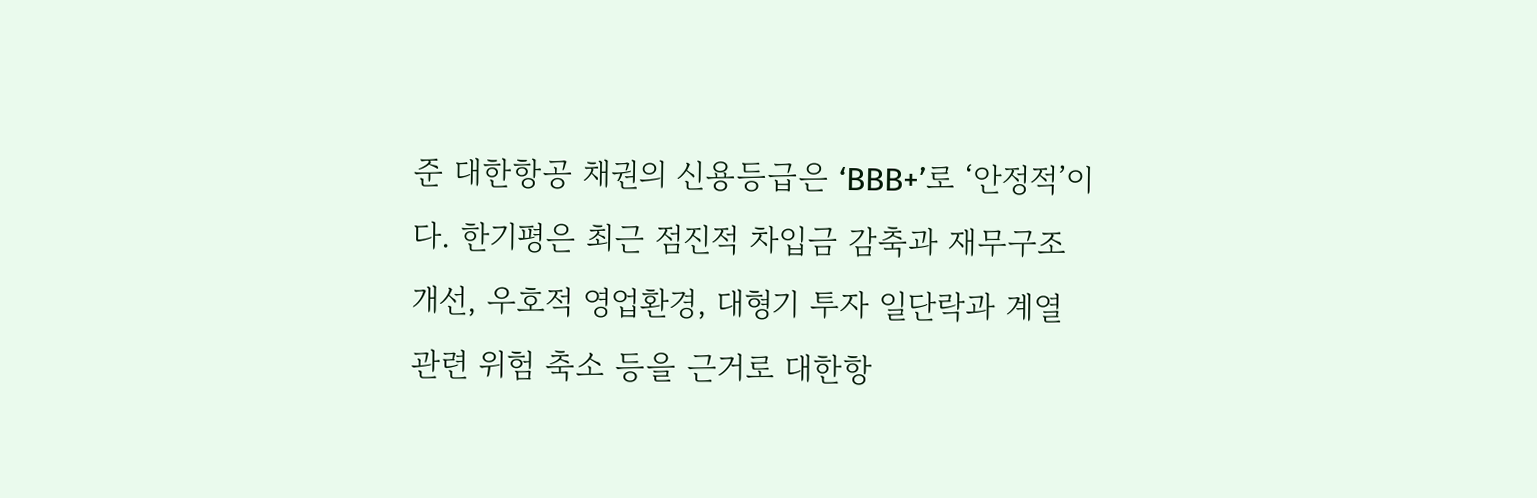준 대한항공 채권의 신용등급은 ‘BBB+’로 ‘안정적’이다. 한기평은 최근 점진적 차입금 감축과 재무구조 개선, 우호적 영업환경, 대형기 투자 일단락과 계열 관련 위험 축소 등을 근거로 대한항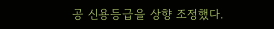공 신용등급을 상향 조정했다.